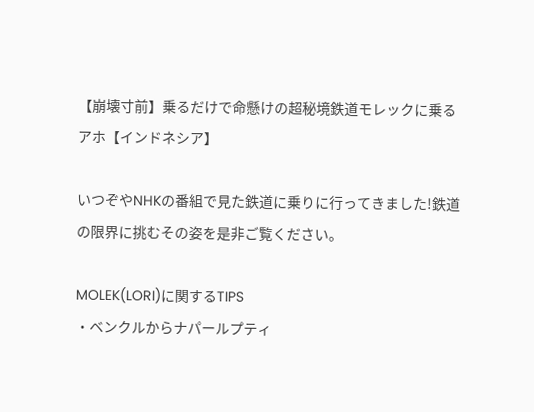【崩壊寸前】乗るだけで命懸けの超秘境鉄道モレックに乗るアホ【インドネシア】

いつぞやNHKの番組で見た鉄道に乗りに行ってきました!鉄道の限界に挑むその姿を是非ご覧ください。

MOLEK(LORI)に関するTIPS
・ベンクルからナパールプティ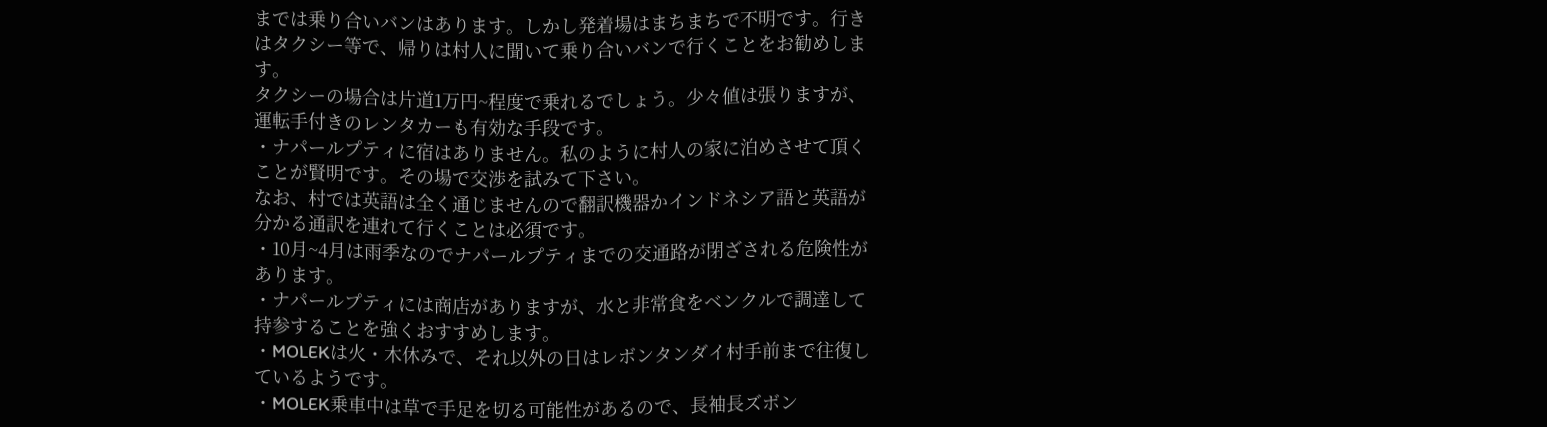までは乗り合いバンはあります。しかし発着場はまちまちで不明です。行きはタクシー等で、帰りは村人に聞いて乗り合いバンで行くことをお勧めします。
タクシーの場合は片道1万円~程度で乗れるでしょう。少々値は張りますが、運転手付きのレンタカーも有効な手段です。
・ナパールプティに宿はありません。私のように村人の家に泊めさせて頂くことが賢明です。その場で交渉を試みて下さい。
なお、村では英語は全く通じませんので翻訳機器かインドネシア語と英語が分かる通訳を連れて行くことは必須です。
・10月~4月は雨季なのでナパールプティまでの交通路が閉ざされる危険性があります。
・ナパールプティには商店がありますが、水と非常食をベンクルで調達して持参することを強くおすすめします。
・MOLEKは火・木休みで、それ以外の日はレボンタンダイ村手前まで往復しているようです。
・MOLEK乗車中は草で手足を切る可能性があるので、長袖長ズボン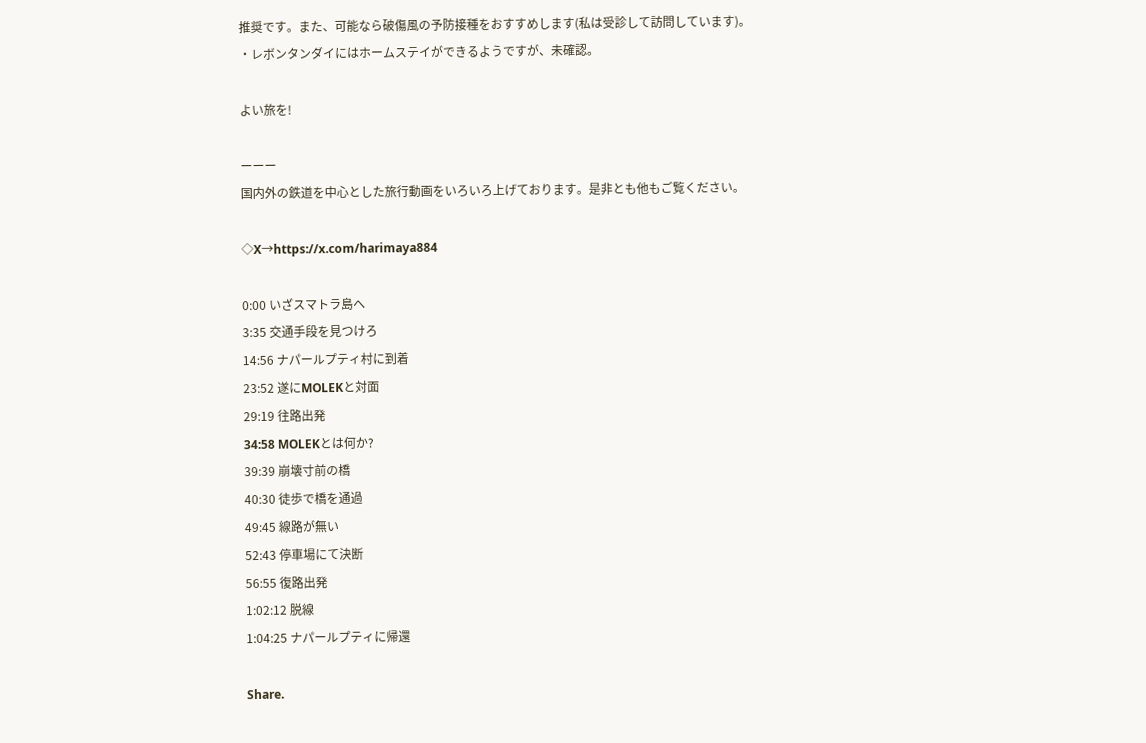推奨です。また、可能なら破傷風の予防接種をおすすめします(私は受診して訪問しています)。
・レボンタンダイにはホームステイができるようですが、未確認。

よい旅を!

ーーー
国内外の鉄道を中心とした旅行動画をいろいろ上げております。是非とも他もご覧ください。

◇X→https://x.com/harimaya884

0:00 いざスマトラ島へ
3:35 交通手段を見つけろ
14:56 ナパールプティ村に到着
23:52 遂にMOLEKと対面
29:19 往路出発
34:58 MOLEKとは何か?
39:39 崩壊寸前の橋
40:30 徒歩で橋を通過
49:45 線路が無い
52:43 停車場にて決断
56:55 復路出発
1:02:12 脱線
1:04:25 ナパールプティに帰還

Share.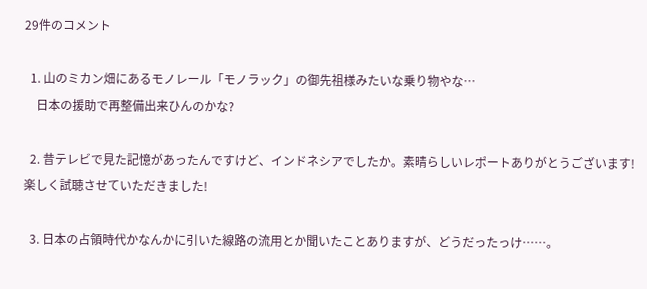29件のコメント

  1. 山のミカン畑にあるモノレール「モノラック」の御先祖様みたいな乗り物やな…
    日本の援助で再整備出来ひんのかな?

  2. 昔テレビで見た記憶があったんですけど、インドネシアでしたか。素晴らしいレポートありがとうございます!楽しく試聴させていただきました!

  3. 日本の占領時代かなんかに引いた線路の流用とか聞いたことありますが、どうだったっけ……。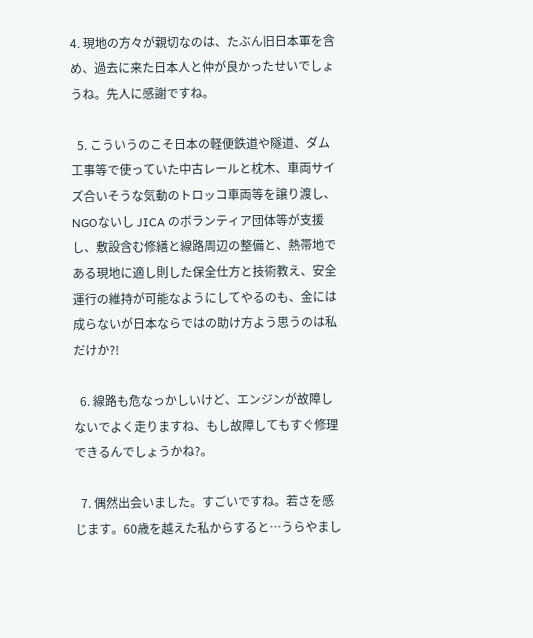4. 現地の方々が親切なのは、たぶん旧日本軍を含め、過去に来た日本人と仲が良かったせいでしょうね。先人に感謝ですね。

  5. こういうのこそ日本の軽便鉄道や隧道、ダム工事等で使っていた中古レールと枕木、車両サイズ合いそうな気動のトロッコ車両等を譲り渡し、NGOないし JICA のボランティア団体等が支援し、敷設含む修繕と線路周辺の整備と、熱帯地である現地に適し則した保全仕方と技術教え、安全運行の維持が可能なようにしてやるのも、金には成らないが日本ならではの助け方よう思うのは私だけか?!

  6. 線路も危なっかしいけど、エンジンが故障しないでよく走りますね、もし故障してもすぐ修理できるんでしょうかね?。

  7. 偶然出会いました。すごいですね。若さを感じます。60歳を越えた私からすると…うらやまし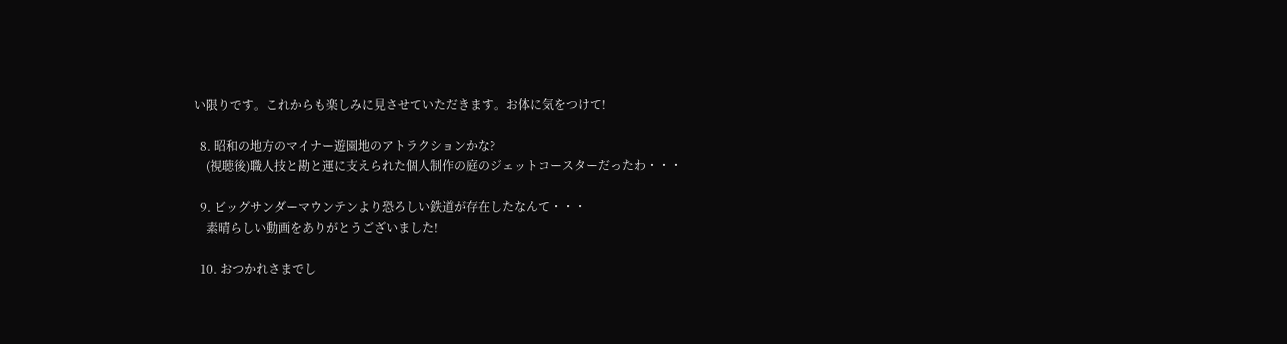い限りです。これからも楽しみに見させていただきます。お体に気をつけて!

  8. 昭和の地方のマイナー遊園地のアトラクションかな?
    (視聴後)職人技と勘と運に支えられた個人制作の庭のジェットコースターだったわ・・・

  9. ビッグサンダーマウンテンより恐ろしい鉄道が存在したなんて・・・
    素晴らしい動画をありがとうございました!

  10. おつかれさまでし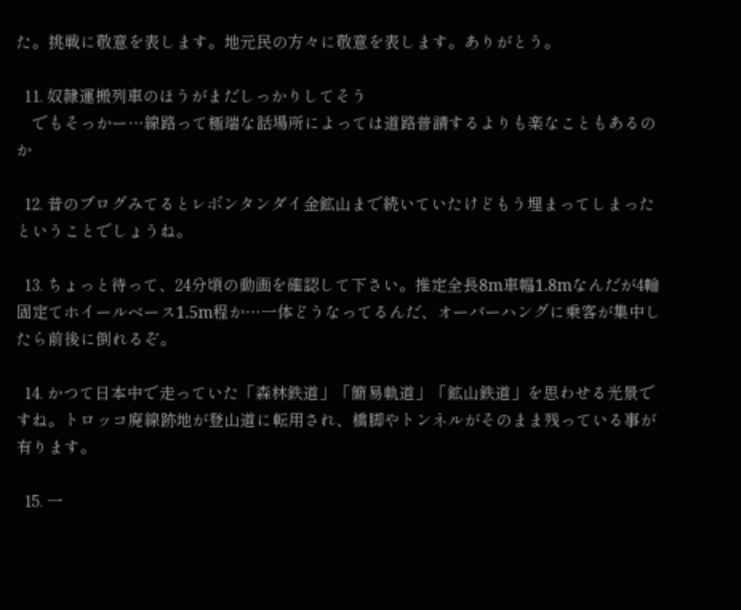た。挑戦に敬意を表します。地元民の方々に敬意を表します。ありがとう。

  11. 奴隷運搬列車のほうがまだしっかりしてそう
    でもそっかー…線路って極端な話場所によっては道路普請するよりも楽なこともあるのか

  12. 昔のブログみてるとレボンタンダイ金鉱山まで続いていたけどもう埋まってしまったということでしょうね。

  13. ちょっと待って、24分頃の動画を確認して下さい。推定全長8m車幅1.8mなんだが4輪固定てホイールベース1.5m程か…一体どうなってるんだ、オーバーハングに乗客が集中したら前後に倒れるぞ。

  14. かつて日本中で走っていた「森林鉄道」「簡易軌道」「鉱山鉄道」を思わせる光景ですね。トロッコ廃線跡地が登山道に転用され、橋脚やトンネルがそのまま残っている事が有ります。

  15. 一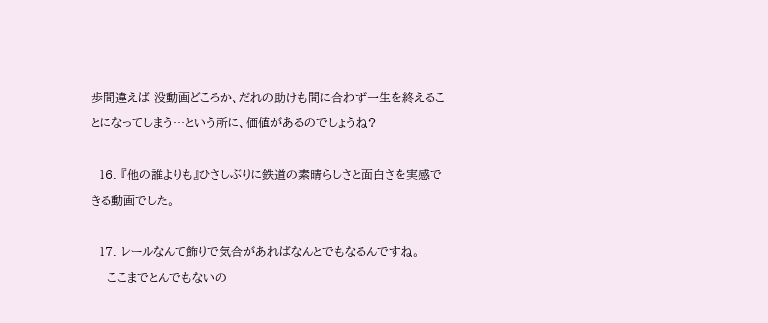歩間違えば 没動画どころか、だれの助けも間に合わず一生を終えることになってしまう…という所に、価値があるのでしょうね?

  16. 『他の誰よりも』ひさしぶりに鉄道の素晴らしさと面白さを実感できる動画でした。

  17. レールなんて飾りで気合があればなんとでもなるんですね。
    ここまでとんでもないの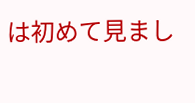は初めて見まし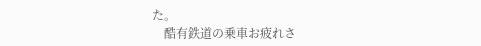た。
    酷有鉄道の乗車お疲れさ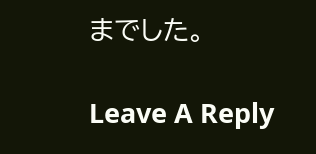までした。

Leave A Reply